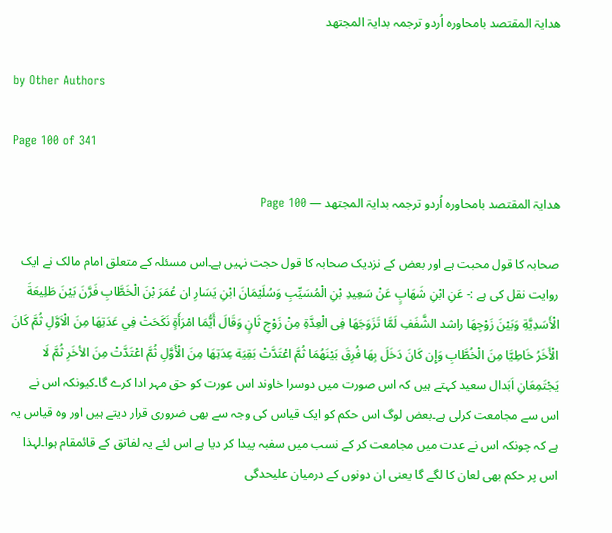ھدایۃ المقتصد بامحاورہ اُردو ترجمہ بدایۃ المجتھد

by Other Authors

Page 100 of 341

ھدایۃ المقتصد بامحاورہ اُردو ترجمہ بدایۃ المجتھد — Page 100

صحابہ کا قول محبت ہے اور بعض کے نزدیک صحابہ کا قول حجت نہیں ہے۔اس مسئلہ کے متعلق امام مالک نے ایک روایت نقل کی ہے :- عَنِ ابْنِ شَهَابٍ عَنْ سَعِيدِ بْنِ الْمُسَيِّبِ وَسُلَيْمَانَ ابْنِ يَسَارِ ان عُمَرَ بْنَ الْخَطَّابِ فَرَّنَ بَيْنَ طَلِيعَةَ الْأَسَدِيَّةِ وَبَيْنَ زَوْجِهَا راشد الشَّفَفِ لَمَّا تَزَوَجَهَا فِى الْعِدَّةِ مِنْ زَوْجِ ثَانٍ وَقَالَ أَيُّمَا امْرَأَةٍ نَكَحَتْ فِي عَدَتِهَا مِنَ الْاَوَّلِ ثُمَّ كَانَ الْأَخَرُ خَاطِيَّا مِنَ الْخُطَّابِ وَإِن كَانَ دَخَلَ بِهَا فُرِقَ بَيْنَهُمَا ثُمَّ اعْتَدَّتْ بَقِيَة عِدَتِهَا مِنَ الْأَوَّلِ ثُمَّ اعْتَدَّتْ مِنَ الأخَرِ ثُمَّ لَا يَجْتَمِعَانِ اَبَدال سعید کہتے ہیں کہ اس صورت میں دوسرا خاوند اس عورت کو حق مہر ادا کرے گا۔کیونکہ اس نے اس سے مجامعت کرلی ہے۔بعض لوگ اس حکم کو ایک قیاس کی وجہ سے بھی ضروری قرار دیتے ہیں اور وہ قیاس یہ ہے کہ چونکہ اس نے عدت میں مجامعت کر کے نسب میں سفبہ پیدا کر دیا ہے اس لئے یہ لفاتق کے قائمقام ہوا۔لہذا اس پر حکم بھی لعان کا لگے گا یعنی ان دونوں کے درمیان علیحدگی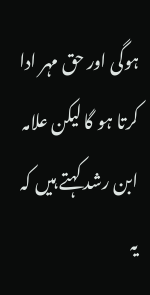ہوگی اور حق مہر ادا کرتا ہو گا لیکن علامہ ابن رشد کہتے ہیں کہ یہ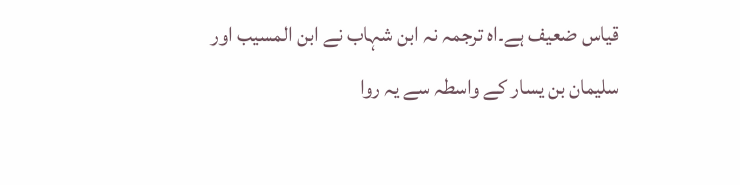قیاس ضعیف ہے۔اہ ترجمہ نہ ابن شہاب نے ابن المسیب اور سلیمان بن یسار کے واسطہ سے یہ روا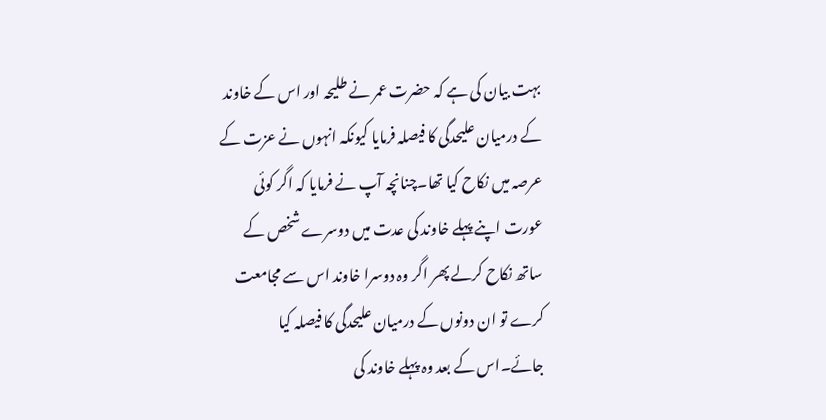بہت بیان کی ہے کہ حضرت عمر نے طلیحہ اور اس کے خاوند کے درمیان علیحدگی کا فیصلہ فرمایا کیونکہ انہوں نے عزت کے عرصہ میں نکاح کیا تھا۔چنانچہ آپ نے فرمایا کہ اگر کوئی عورت اپنے پہلے خاوند کی عدت میں دوسرے شخص کے ساتھ نکاح کرلے پھر اگر وہ دوسرا خاوند اس سے مجامعت کرے تو ان دونوں کے درمیان علیحدگی کا فیصلہ کیا جائے۔اس کے بعد وہ پہلے خاوند کی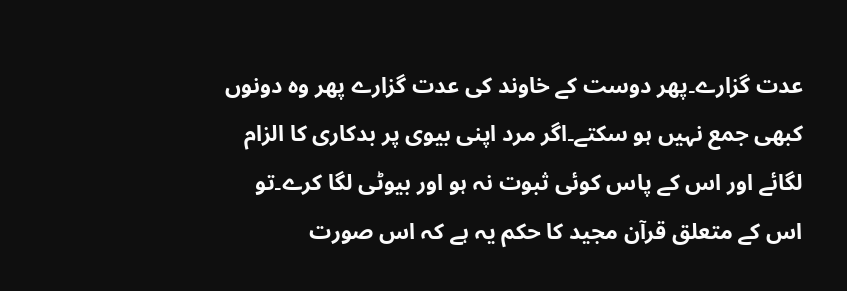عدت گزارے۔پھر دوست کے خاوند کی عدت گزارے پھر وہ دونوں کبھی جمع نہیں ہو سکتے۔اگر مرد اپنی بیوی پر بدکاری کا الزام لگائے اور اس کے پاس کوئی ثبوت نہ ہو اور بیوٹی لگا کرے۔تو اس کے متعلق قرآن مجید کا حکم یہ ہے کہ اس صورت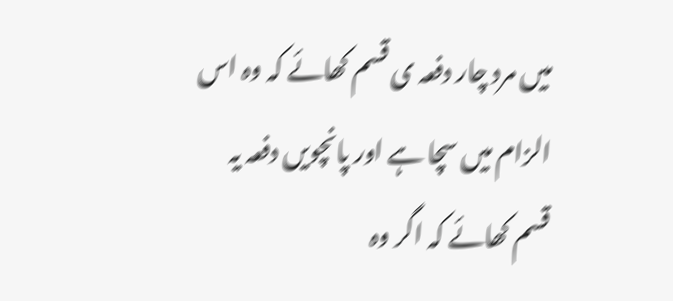میں مرد چار دفعہ ی قسم کھائے کہ وہ اس الزام میں سچا ہے اور پانچویں دفعہ یہ قسم کھائے کہ اگر وہ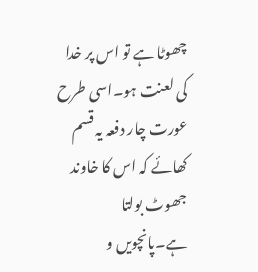چھوٹا ہے تو اس پر خدا کی لعنت ہو۔اسی طرح عورت چار دفعہ یہ قسم کھائے کہ اس کا خاوند جھوٹ بولتا ہے۔پانچویں و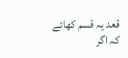قعد یہ قسم کھائے کہ اگر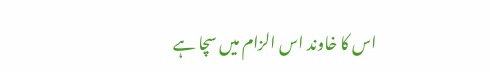اس کا خاوند اس الزام میں سچا ہے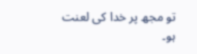تو مجھ پر خدا کی لعنت ہو۔